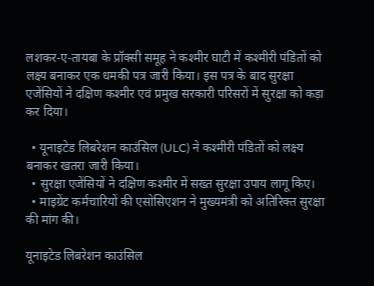लशकर‑ए‑तायबा के प्रॉक्सी समूह ने कश्मीर घाटी में कश्मीरी पंडितों को लक्ष्य बनाकर एक धमकी पत्र जारी किया। इस पत्र के बाद सुरक्षा एजेंसियों ने दक्षिण कश्मीर एवं प्रमुख सरकारी परिसरों में सुरक्षा को कड़ा कर दिया।

  • यूनाइटेड लिबरेशन काउंसिल (ULC) ने कश्मीरी पंडितों को लक्ष्य बनाकर खतरा जारी किया।
  • सुरक्षा एजेंसियों ने दक्षिण कश्मीर में सख्त सुरक्षा उपाय लागू किए।
  • माइग्रेंट कर्मचारियों की एसोसिएशन ने मुख्यमंत्री को अतिरिक्त सुरक्षा की मांग की।

यूनाइटेड लिबरेशन काउंसिल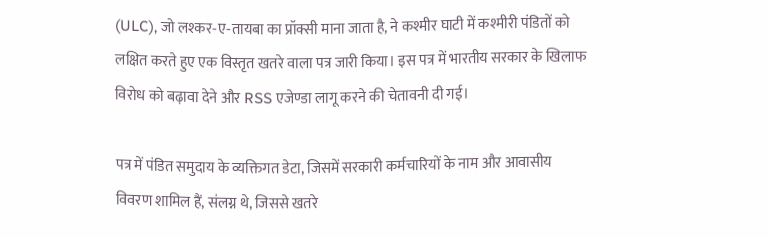(ULC), जो लश्कर‑ए‑तायबा का प्रॉक्सी माना जाता है, ने कश्मीर घाटी में कश्मीरी पंडितों को लक्षित करते हुए एक विस्तृत खतरे वाला पत्र जारी किया। इस पत्र में भारतीय सरकार के खिलाफ विरोध को बढ़ावा देने और RSS एजेण्डा लागू करने की चेतावनी दी गई।

पत्र में पंडित समुदाय के व्यक्तिगत डेटा, जिसमें सरकारी कर्मचारियों के नाम और आवासीय विवरण शामिल हैं, संलग्न थे, जिससे खतरे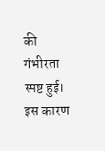की गंभीरता स्पष्ट हुई। इस कारण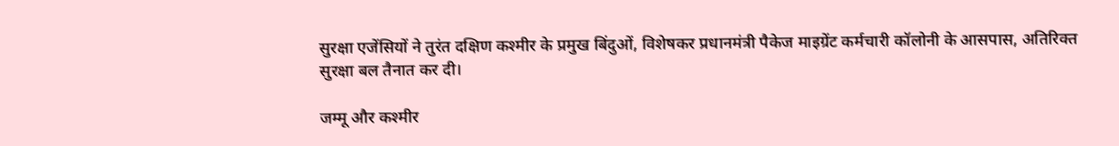सुरक्षा एजेंसियों ने तुरंत दक्षिण कश्मीर के प्रमुख बिंदुओं, विशेषकर प्रधानमंत्री पैकेज माइग्रेंट कर्मचारी कॉलोनी के आसपास, अतिरिक्त सुरक्षा बल तैनात कर दी।

जम्मू और कश्मीर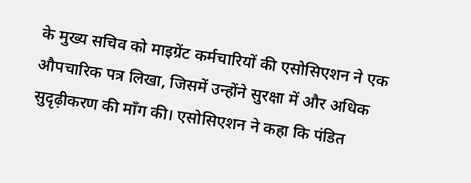के मुख्य सचिव को माइग्रेंट कर्मचारियों की एसोसिएशन ने एक औपचारिक पत्र लिखा, जिसमें उन्होंने सुरक्षा में और अधिक सुदृढ़ीकरण की माँग की। एसोसिएशन ने कहा कि पंडित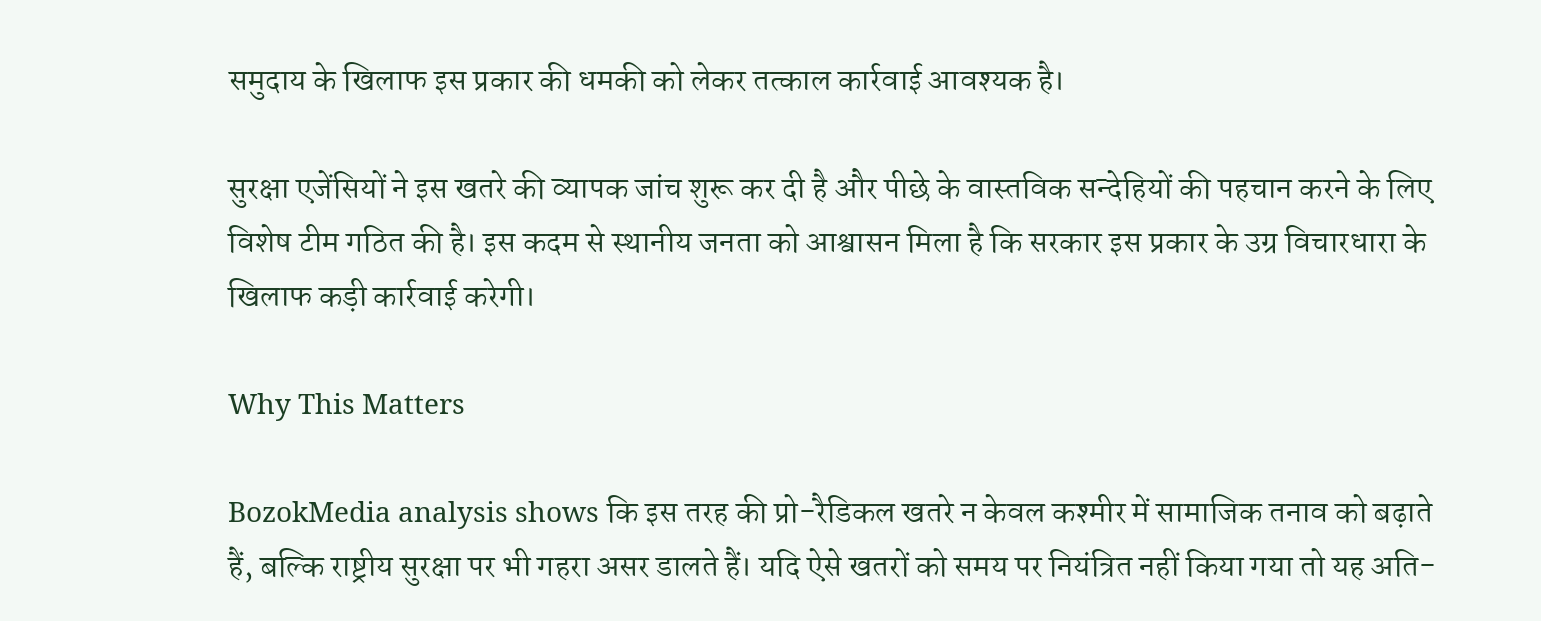समुदाय के खिलाफ इस प्रकार की धमकी को लेकर तत्काल कार्रवाई आवश्यक है।

सुरक्षा एजेंसियों ने इस खतरे की व्यापक जांच शुरू कर दी है और पीछे के वास्तविक सन्देहियों की पहचान करने के लिए विशेष टीम गठित की है। इस कदम से स्थानीय जनता को आश्वासन मिला है कि सरकार इस प्रकार के उग्र विचारधारा के खिलाफ कड़ी कार्रवाई करेगी।

Why This Matters

BozokMedia analysis shows कि इस तरह की प्रो-रैडिकल खतरे न केवल कश्मीर में सामाजिक तनाव को बढ़ाते हैं, बल्कि राष्ट्रीय सुरक्षा पर भी गहरा असर डालते हैं। यदि ऐसे खतरों को समय पर नियंत्रित नहीं किया गया तो यह अति-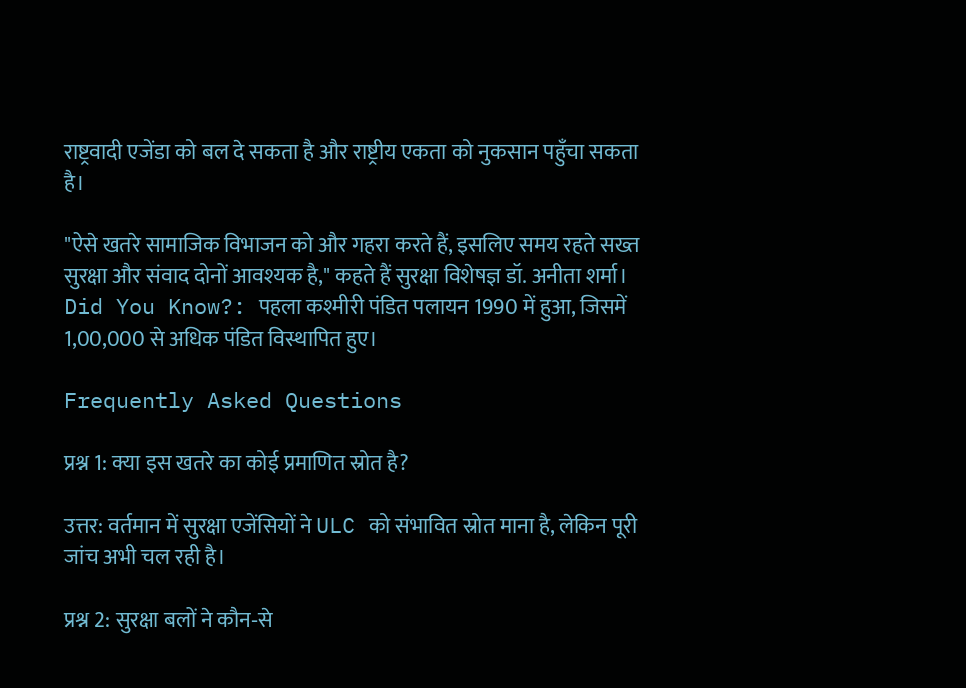राष्ट्रवादी एजेंडा को बल दे सकता है और राष्ट्रीय एकता को नुकसान पहुँचा सकता है।

"ऐसे खतरे सामाजिक विभाजन को और गहरा करते हैं, इसलिए समय रहते सख्त सुरक्षा और संवाद दोनों आवश्यक है," कहते हैं सुरक्षा विशेषज्ञ डॉ. अनीता शर्मा।
Did You Know?: पहला कश्मीरी पंडित पलायन 1990 में हुआ, जिसमें 1,00,000 से अधिक पंडित विस्थापित हुए।

Frequently Asked Questions

प्रश्न 1: क्या इस खतरे का कोई प्रमाणित स्रोत है?

उत्तर: वर्तमान में सुरक्षा एजेंसियों ने ULC को संभावित स्रोत माना है, लेकिन पूरी जांच अभी चल रही है।

प्रश्न 2: सुरक्षा बलों ने कौन‑से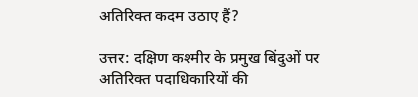अतिरिक्त कदम उठाए हैं?

उत्तर: दक्षिण कश्मीर के प्रमुख बिंदुओं पर अतिरिक्त पदाधिकारियों की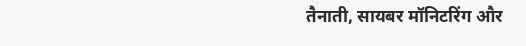तैनाती, सायबर मॉनिटरिंग और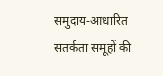समुदाय‑आधारित सतर्कता समूहों की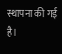स्थापना की गई है।